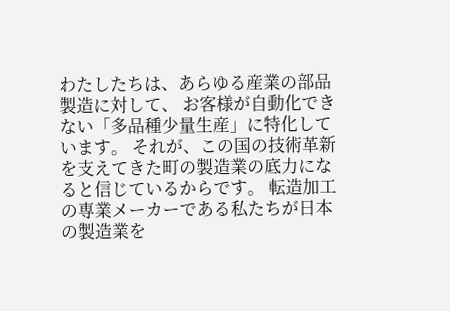わたしたちは、あらゆる産業の部品製造に対して、 お客様が自動化できない「多品種少量生産」に特化しています。 それが、この国の技術革新を支えてきた町の製造業の底力になると信じているからです。 転造加工の専業メーカーである私たちが日本の製造業を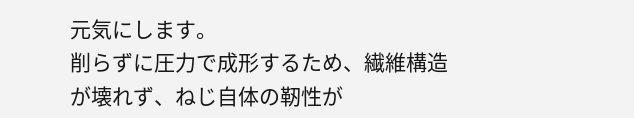元気にします。
削らずに圧力で成形するため、繊維構造が壊れず、ねじ自体の靭性が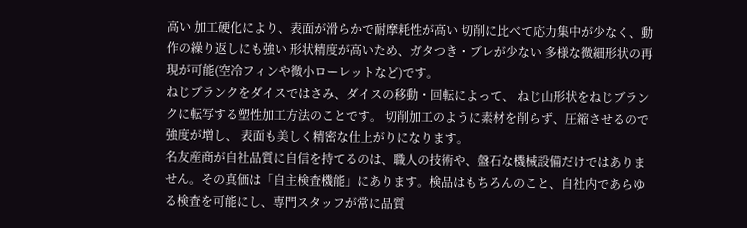高い 加工硬化により、表面が滑らかで耐摩耗性が高い 切削に比べて応力集中が少なく、動作の繰り返しにも強い 形状精度が高いため、ガタつき・ブレが少ない 多様な微細形状の再現が可能(空冷フィンや微小ローレットなど)です。
ねじブランクをダイスではさみ、ダイスの移動・回転によって、 ねじ山形状をねじブランクに転写する塑性加工方法のことです。 切削加工のように素材を削らず、圧縮させるので強度が増し、 表面も美しく精密な仕上がりになります。
名友産商が自社品質に自信を持てるのは、職人の技術や、盤石な機械設備だけではありません。その真価は「自主検査機能」にあります。検品はもちろんのこと、自社内であらゆる検査を可能にし、専門スタッフが常に品質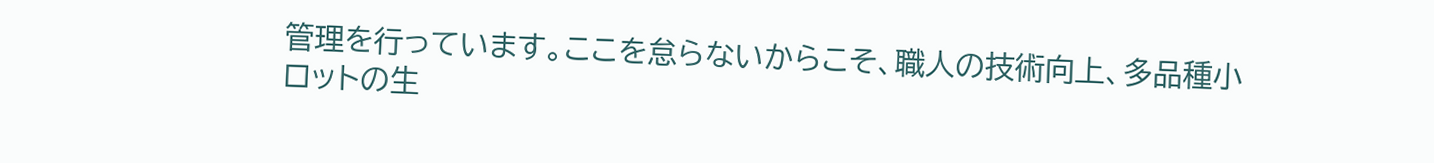管理を行っています。ここを怠らないからこそ、職人の技術向上、多品種小ロットの生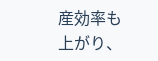産効率も上がり、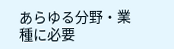あらゆる分野・業種に必要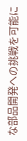な部品開発への挑戦を可能に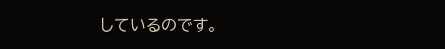しているのです。